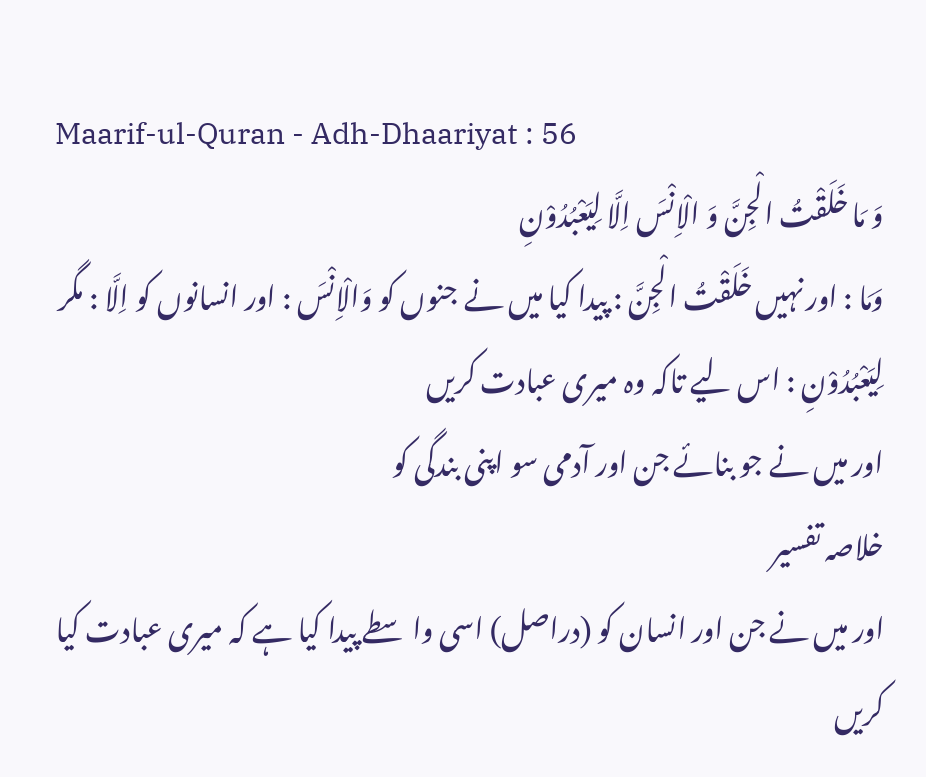Maarif-ul-Quran - Adh-Dhaariyat : 56
وَ مَا خَلَقْتُ الْجِنَّ وَ الْاِنْسَ اِلَّا لِیَعْبُدُوْنِ
وَمَا : اور نہیں خَلَقْتُ الْجِنَّ : پیدا کیا میں نے جنوں کو وَالْاِنْسَ : اور انسانوں کو اِلَّا : مگر لِيَعْبُدُوْنِ : اس لیے تاکہ وہ میری عبادت کریں
اور میں نے جو بنائے جن اور آدمی سو اپنی بندگی کو
خلاصہ تفسیر
اور میں نے جن اور انسان کو (دراصل) اسی واسطے پیدا کیا ہے کہ میری عبادت کیا کریں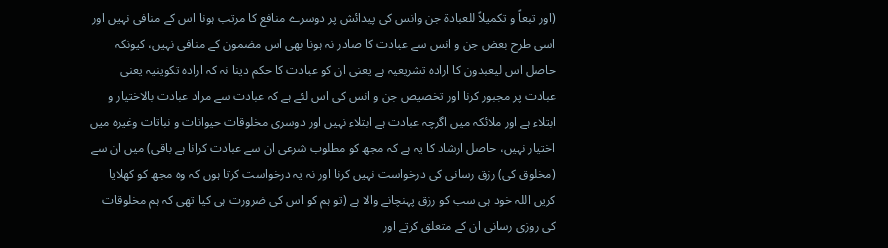(اور تبعاً و تکمیلاً للعبادة جن وانس کی پیدائش پر دوسرے منافع کا مرتب ہونا اس کے منافی نہیں اور اسی طرح بعض جن و انس سے عبادت کا صادر نہ ہونا بھی اس مضمون کے منافی نہیں، کیونکہ حاصل اس لیعبدون کا ارادہ تشریعیہ ہے یعنی ان کو عبادت کا حکم دینا نہ کہ ارادہ تکوینیہ یعنی عبادت پر مجبور کرنا اور تخصیص جن و انس کی اس لئے ہے کہ عبادت سے مراد عبادت بالاختیار و ابتلاء ہے اور ملائکہ میں اگرچہ عبادت ہے ابتلاء نہیں اور دوسری مخلوقات حیوانات و نباتات وغیرہ میں اختیار نہیں، حاصل ارشاد کا یہ ہے کہ مجھ کو مطلوب شرعی ان سے عبادت کرانا ہے باقی) میں ان سے (مخلوق کی) رزق رسانی کی درخواست نہیں کرنا اور نہ یہ درخواست کرتا ہوں کہ وہ مجھ کو کھلایا کریں اللہ خود ہی سب کو رزق پہنچانے والا ہے (تو ہم کو اس کی ضرورت ہی کیا تھی کہ ہم مخلوقات کی روزی رسانی ان کے متعلق کرتے اور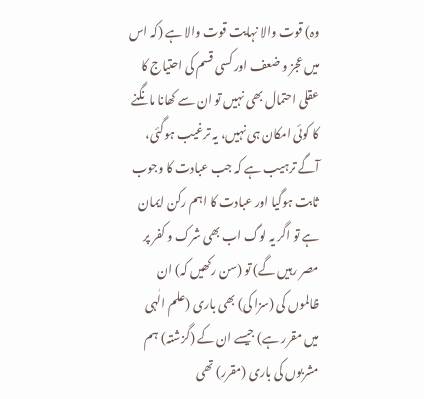وہ) قوت والا نہایت قوت والا ہے (کہ اس میں عجز و ضعف اور کسی قسم کی احتیاج کا عقلی احتمال بھی نہیں تو ان سے کھانا مانگنے کا کوئی امکان ہی نہیں، یہ ترغیب ہوگئی، آگے ترہیب ہے کہ جب عبادت کا وجوب ثابت ہوگیا اور عبادت کا اہم رکن ایمان ہے تو اگر یہ لوگ اب بھی شرک و کفر پر مصر رہیں گے) تو (سن رکھیں کہ) ان ظالموں کی (سزا کی) بھی باری (علم الٰہی میں مقرر ہے) جیسے ان کے (گزشتہ) ہم مشربوں کی باری (مقرر) تھی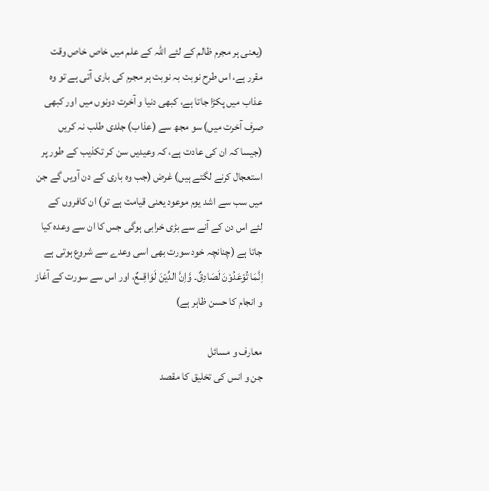(یعنی ہر مجرم ظالم کے لئے اللہ کے علم میں خاص خاص وقت مقرر ہے، اس طرح نوبت بہ نوبت ہر مجرم کی باری آتی ہے تو وہ عذاب میں پکڑا جاتا ہے، کبھی دنیا و آخرت دونوں میں اور کبھی صرف آخرت میں) سو مجھ سے (عذاب) جلدی طلب نہ کریں (جیسا کہ ان کی عادت ہے، کہ وعیدیں سن کر تکذیب کے طور پر استعجال کرنے لگتے ہیں) غرض (جب وہ باری کے دن آویں گے جن میں سب سے اشد یوم موعود یعنی قیامت ہے تو) ان کافروں کے لئے اس دن کے آنے سے بڑی خرابی ہوگی جس کا ان سے وعدہ کیا جاتا ہے (چنانچہ خود سورت بھی اسی وعدے سے شروع ہوتی ہے اِنَّمَا تُوْعَدُوْنَ لَصَادِقٌ۔ وَّاِنَّ الدِّيْنَ لَوَاقِــعٌ، اور اس سے سورت کے آغاز و انجام کا حسن ظاہر ہے)

معارف و مسائل
جن و انس کی تخلیق کا مقصد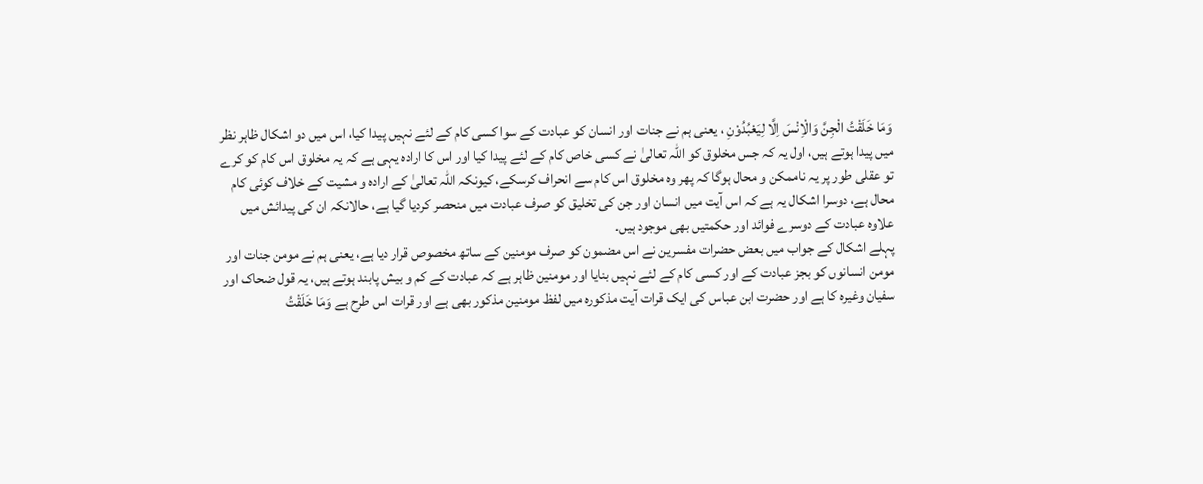وَمَا خَلَقْتُ الْجِنَّ وَالْاِنْسَ اِلَّا لِيَعْبُدُوْنِ ، یعنی ہم نے جنات اور انسان کو عبادت کے سوا کسی کام کے لئے نہیں پیدا کیا، اس میں دو اشکال ظاہر نظر میں پیدا ہوتے ہیں، اول یہ کہ جس مخلوق کو اللہ تعالیٰ نے کسی خاص کام کے لئے پیدا کیا اور اس کا ارادہ یہی ہے کہ یہ مخلوق اس کام کو کرے تو عقلی طور پر یہ ناممکن و محال ہوگا کہ پھر وہ مخلوق اس کام سے انحراف کرسکے، کیونکہ اللہ تعالیٰ کے ارادہ و مشیت کے خلاف کوئی کام محال ہے، دوسرا اشکال یہ ہے کہ اس آیت میں انسان اور جن کی تخلیق کو صرف عبادت میں منحصر کردیا گیا ہے، حالانکہ ان کی پیدائش میں علاوہ عبادت کے دوسرے فوائد اور حکمتیں بھی موجود ہیں۔
پہلے اشکال کے جواب میں بعض حضرات مفسرین نے اس مضمون کو صرف مومنین کے ساتھ مخصوص قرار دیا ہے، یعنی ہم نے مومن جنات اور مومن انسانوں کو بجز عبادت کے اور کسی کام کے لئے نہیں بنایا اور مومنین ظاہر ہے کہ عبادت کے کم و بیش پابند ہوتے ہیں، یہ قول ضحاک اور سفیان وغیرہ کا ہے اور حضرت ابن عباس کی ایک قرات آیت مذکورہ میں لفظ مومنین مذکور بھی ہے اور قرات اس طرح ہے وَمَا خَلَقْتُ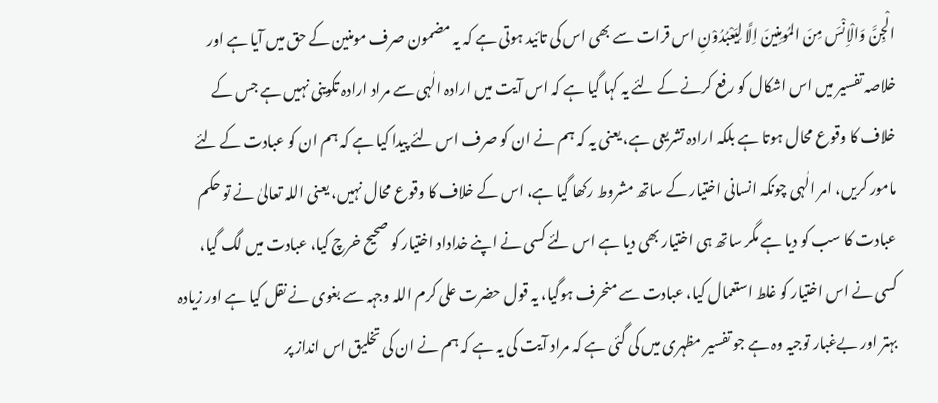الْجِنَّ وَالْاِنْسَ مِنَ المُومِنِینَ اِلَّا لِيَعْبُدُوْنِ اس قرات سے بھی اس کی تائید ہوتی ہے کہ یہ مضمون صرف مومنین کے حق میں آیا ہے اور خلاصہ تفسیر میں اس اشکال کو رفع کرنے کے لئے یہ کہا گیا ہے کہ اس آیت میں ارادہ الٰہی سے مراد ارادہ تکوینی نہیں ہے جس کے خلاف کا وقوع محال ہوتا ہے بلکہ ارادہ تشریعی ہے، یعنی یہ کہ ہم نے ان کو صرف اس لئے پیدا کیا ہے کہ ہم ان کو عبادت کے لئے مامور کریں، امر الٰہی چونکہ انسانی اختیار کے ساتھ مشروط رکھا گیا ہے، اس کے خلاف کا وقوع محال نہیں، یعنی اللہ تعالیٰ نے تو حکم عبادت کا سب کو دیا ہے مگر ساتھ ہی اختیار بھی دیا ہے اس لئے کسی نے اپنے خداداد اختیار کو صحیح خرچ کیا، عبادت میں لگ گیا، کسی نے اس اختیار کو غلط استعمال کیا، عبادت سے منحرف ہوگیا، یہ قول حضرت علی کرم اللہ وجہہ سے بغوی نے نقل کیا ہے اور زیادہ بہتر اور بےغبار توجیہ وہ ہے جو تفسیر مظہری میں کی گئی ہے کہ مراد آیت کی یہ ہے کہ ہم نے ان کی تخلیق اس انداز پر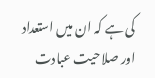کی ہے کہ ان میں استعداد اور صلاحیت عبادت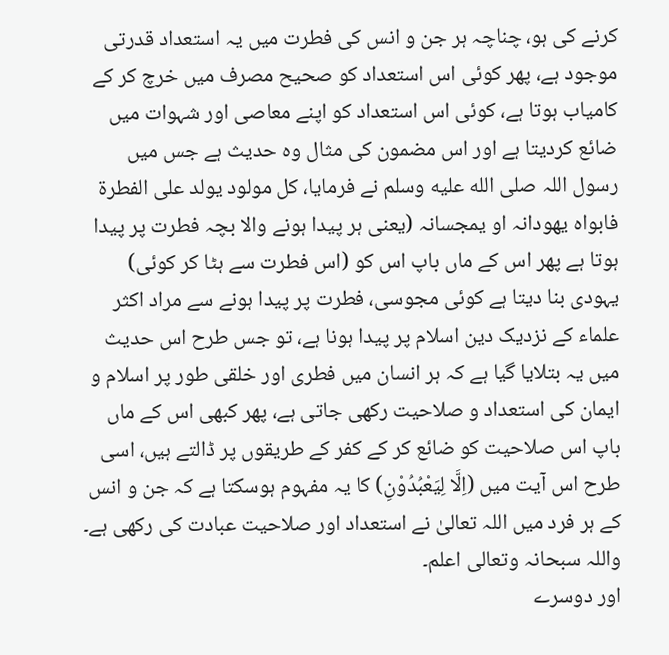کرنے کی ہو، چناچہ ہر جن و انس کی فطرت میں یہ استعداد قدرتی موجود ہے، پھر کوئی اس استعداد کو صحیح مصرف میں خرچ کر کے کامیاب ہوتا ہے، کوئی اس استعداد کو اپنے معاصی اور شہوات میں ضائع کردیتا ہے اور اس مضمون کی مثال وہ حدیث ہے جس میں رسول اللہ صلى الله عليه وسلم نے فرمایا، کل مولود یولد علی الفطرة فابواہ یھودانہ او یمجسانہ (یعنی ہر پیدا ہونے والا بچہ فطرت پر پیدا ہوتا ہے پھر اس کے ماں باپ اس کو (اس فطرت سے ہٹا کر کوئی) یہودی بنا دیتا ہے کوئی مجوسی، فطرت پر پیدا ہونے سے مراد اکثر علماء کے نزدیک دین اسلام پر پیدا ہونا ہے، تو جس طرح اس حدیث میں یہ بتلایا گیا ہے کہ ہر انسان میں فطری اور خلقی طور پر اسلام و ایمان کی استعداد و صلاحیت رکھی جاتی ہے، پھر کبھی اس کے ماں باپ اس صلاحیت کو ضائع کر کے کفر کے طریقوں پر ڈالتے ہیں، اسی طرح اس آیت میں (اِلَّا لِيَعْبُدُوْنِ) کا یہ مفہوم ہوسکتا ہے کہ جن و انس کے ہر فرد میں اللہ تعالیٰ نے استعداد اور صلاحیت عبادت کی رکھی ہے۔ واللہ سبحانہ وتعالی اعلم۔
اور دوسرے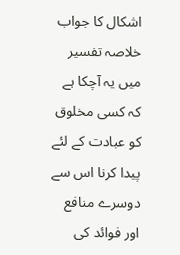اشکال کا جواب خلاصہ تفسیر میں یہ آچکا ہے کہ کسی مخلوق کو عبادت کے لئے پیدا کرنا اس سے دوسرے منافع اور فوائد کی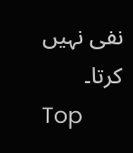نفی نہیں کرتا۔
Top